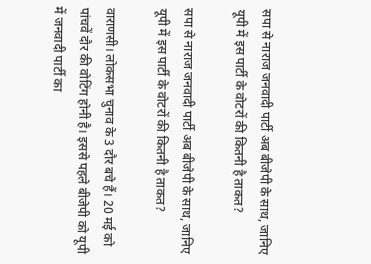सपा से नाराज जनवादी पार्टी अब बीजेपी के साथ, जानिए यूपी में इस पार्टी के वोटरों की कितनी है ताकत?

सपा से नाराज जनवादी पार्टी अब बीजेपी के साथ, जानिए यूपी में इस पार्टी के वोटरों की कितनी है ताकत?

वाराणसी। लोकसभा चुनाव के 3 दौर बचे हैं। 20 मई को पांचवें दौर की वोटिंग होनी है। इससे पहले बीजेपी को यूपी में जनवादी पार्टी का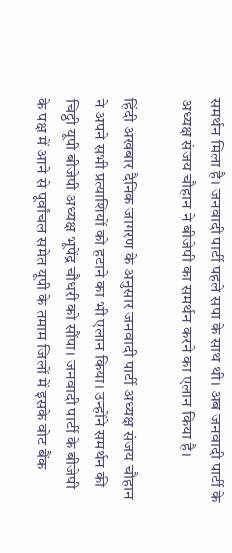समर्थन मिला है। जनवादी पार्टी पहले सपा के साथ थी। अब जनवादी पार्टी के अध्यक्ष संजय चौहान ने बीजेपी का समर्थन करने का एलान किया है।

हिंदी अखबार दैनिक जागरण के अनुसार जनवादी पार्टी अध्यक्ष संजय चौहान ने अपने सभी प्रत्याशियों को हटाने का भी एलान किया। उन्होंने समर्थन की चिट्ठी यूपी बीजेपी अध्यक्ष भूपेंद्र चौधरी को सौंपा। जनवादी पार्टी के बीजेपी के पक्ष में आने से पूर्वांचल समेत यूपी के तमाम जिलों में इसके वोट बैंक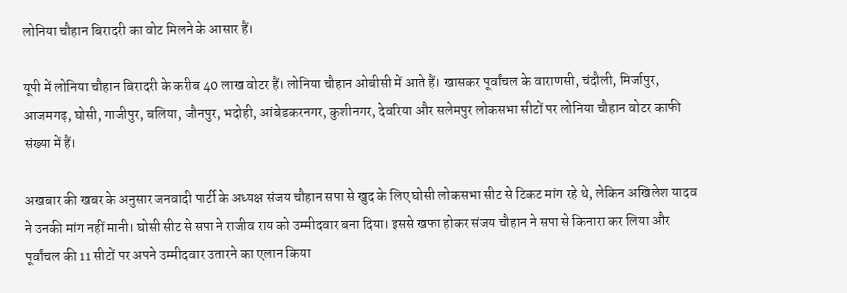लोनिया चौहान बिरादरी का वोट मिलने के आसार हैं।

यूपी में लोनिया चौहान बिरादरी के करीब 40 लाख वोटर हैं। लोनिया चौहान ओबीसी में आते हैं। खासकर पूर्वांचल के वाराणसी, चंदौली, मिर्जापुर, आजमगढ़, घोसी, गाजीपुर, बलिया, जौनपुर, भदोही, आंबेडकरनगर, कुशीनगर, देवरिया और सलेमपुर लोकसभा सीटों पर लोनिया चौहान वोटर काफी संख्या में हैं।

अखबार की खबर के अनुसार जनवादी पार्टी के अध्यक्ष संजय चौहान सपा से खुद के लिए घोसी लोकसभा सीट से टिकट मांग रहे थे, लेकिन अखिलेश यादव ने उनकी मांग नहीं मानी। घोसी सीट से सपा ने राजीव राय को उम्मीदवार बना दिया। इससे खफा होकर संजय चौहान ने सपा से किनारा कर लिया और पूर्वांचल की 11 सीटों पर अपने उम्मीदवार उतारने का एलान किया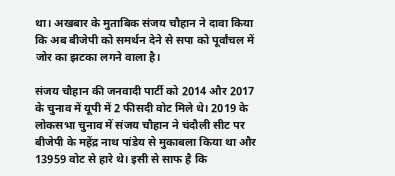था। अखबार के मुताबिक संजय चौहान ने दावा किया कि अब बीजेपी को समर्थन देने से सपा को पूर्वांचल में जोर का झटका लगने वाला है।

संजय चौहान की जनवादी पार्टी को 2014 और 2017 के चुनाव में यूपी में 2 फीसदी वोट मिले थे। 2019 के लोकसभा चुनाव में संजय चौहान ने चंदौली सीट पर बीजेपी के महेंद्र नाथ पांडेय से मुकाबला किया था और 13959 वोट से हारे थे। इसी से साफ है कि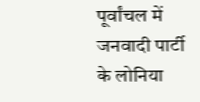पूर्वांचल में जनवादी पार्टी के लोनिया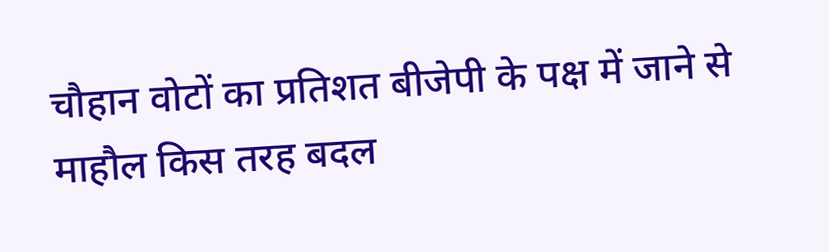चौहान वोटों का प्रतिशत बीजेपी के पक्ष में जाने से माहौल किस तरह बदल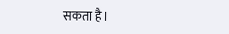सकता है।